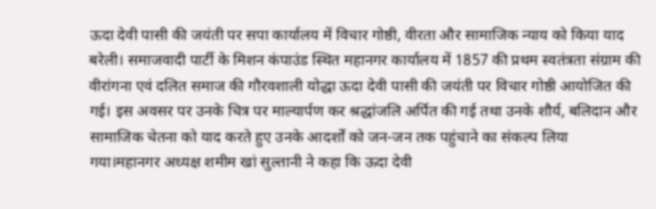ऊदा देवी पासी की जयंती पर सपा कार्यालय में विचार गोष्ठी, वीरता और सामाजिक न्याय को किया याद
बरेली। समाजवादी पार्टी के मिशन कंपाउंड स्थित महानगर कार्यालय में 1857 की प्रथम स्वतंत्रता संग्राम की वीरांगना एवं दलित समाज की गौरवशाली योद्धा ऊदा देवी पासी की जयंती पर विचार गोष्ठी आयोजित की गई। इस अवसर पर उनके चित्र पर माल्यार्पण कर श्रद्धांजलि अर्पित की गई तथा उनके शौर्य, बलिदान और सामाजिक चेतना को याद करते हुए उनके आदर्शों को जन-जन तक पहुंचाने का संकल्प लिया गया।महानगर अध्यक्ष शमीम खां सुल्तानी ने कहा कि ऊदा देवी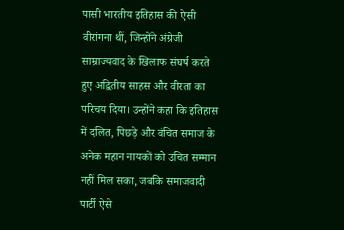पासी भारतीय इतिहास की ऐसी वीरांगना थीं, जिन्होंने अंग्रेजी साम्राज्यवाद के खिलाफ संघर्ष करते हुए अद्वितीय साहस और वीरता का परिचय दिया। उन्होंने कहा कि इतिहास में दलित, पिछड़े और वंचित समाज के अनेक महान नायकों को उचित सम्मान नहीं मिल सका, जबकि समाजवादी पार्टी ऐसे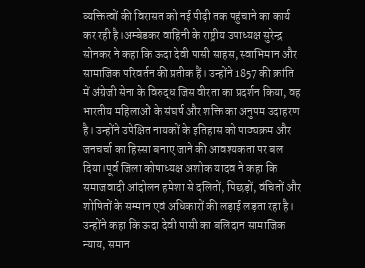व्यक्तित्वों की विरासत को नई पीढ़ी तक पहुंचाने का कार्य कर रही है।अम्बेडकर वाहिनी के राष्ट्रीय उपाध्यक्ष सुरेन्द्र सोनकर ने कहा कि ऊदा देवी पासी साहस, स्वाभिमान और सामाजिक परिवर्तन की प्रतीक हैं। उन्होंने 1857 की क्रांति में अंग्रेजी सेना के विरुद्ध जिस वीरता का प्रदर्शन किया, वह भारतीय महिलाओं के संघर्ष और शक्ति का अनुपम उदाहरण है। उन्होंने उपेक्षित नायकों के इतिहास को पाठ्यक्रम और जनचर्चा का हिस्सा बनाए जाने की आवश्यकता पर बल दिया।पूर्व जिला कोषाध्यक्ष अशोक यादव ने कहा कि समाजवादी आंदोलन हमेशा से दलितों, पिछड़ों, वंचितों और शोषितों के सम्मान एवं अधिकारों की लड़ाई लड़ता रहा है। उन्होंने कहा कि ऊदा देवी पासी का बलिदान सामाजिक न्याय, समान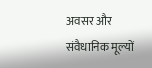अवसर और संवैधानिक मूल्यों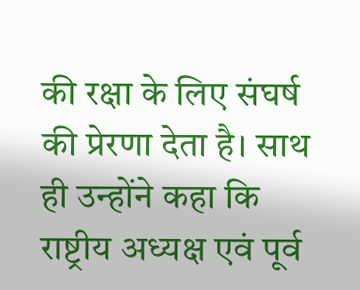की रक्षा के लिए संघर्ष की प्रेरणा देता है। साथ ही उन्होंने कहा कि राष्ट्रीय अध्यक्ष एवं पूर्व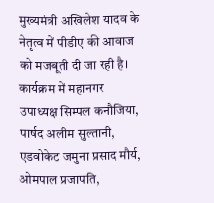मुख्यमंत्री अखिलेश यादव के नेतृत्व में पीडीए की आवाज को मजबूती दी जा रही है।
कार्यक्रम में महानगर उपाध्यक्ष सिम्पल कनौजिया, पार्षद अलीम सुल्तानी, एडवोकेट जमुना प्रसाद मौर्य, ओमपाल प्रजापति,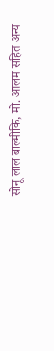सोनू लाल बाल्मीकि, मो. आलम सहित अन्य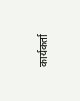कार्यकर्ता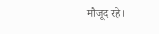मौजूद रहे।